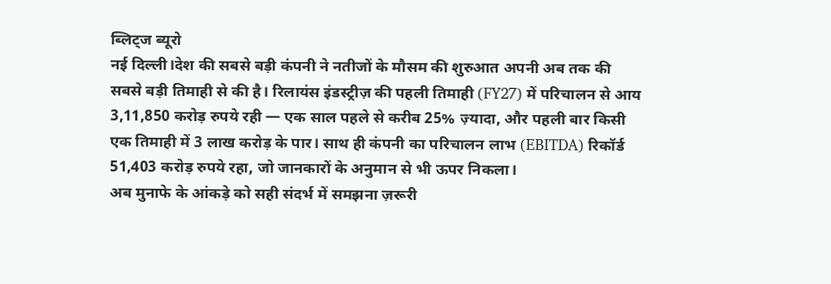ब्लिट्ज ब्यूरो
नई दिल्ली।देश की सबसे बड़ी कंपनी ने नतीजों के मौसम की शुरुआत अपनी अब तक की सबसे बड़ी तिमाही से की है। रिलायंस इंडस्ट्रीज़ की पहली तिमाही (FY27) में परिचालन से आय 3,11,850 करोड़ रुपये रही — एक साल पहले से करीब 25% ज़्यादा, और पहली बार किसी एक तिमाही में 3 लाख करोड़ के पार। साथ ही कंपनी का परिचालन लाभ (EBITDA) रिकॉर्ड 51,403 करोड़ रुपये रहा, जो जानकारों के अनुमान से भी ऊपर निकला।
अब मुनाफे के आंकड़े को सही संदर्भ में समझना ज़रूरी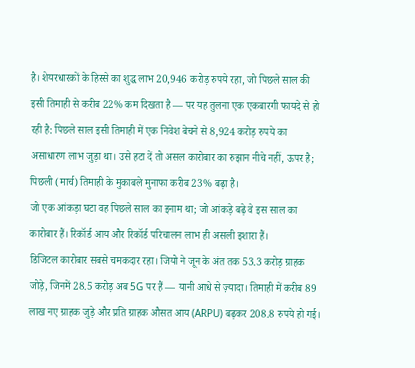है। शेयरधारकों के हिस्से का शुद्ध लाभ 20,946 करोड़ रुपये रहा, जो पिछले साल की इसी तिमाही से करीब 22% कम दिखता है — पर यह तुलना एक एकबारगी फायदे से हो रही है: पिछले साल इसी तिमाही में एक निवेश बेचने से 8,924 करोड़ रुपये का असाधारण लाभ जुड़ा था। उसे हटा दें तो असल कारोबार का रुझान नीचे नहीं, ऊपर है; पिछली (मार्च) तिमाही के मुकाबले मुनाफा करीब 23% बढ़ा है।
जो एक आंकड़ा घटा वह पिछले साल का इनाम था; जो आंकड़े बढ़े वे इस साल का कारोबार हैं। रिकॉर्ड आय और रिकॉर्ड परिचालन लाभ ही असली इशारा हैं।
डिजिटल कारोबार सबसे चमकदार रहा। जियो ने जून के अंत तक 53.3 करोड़ ग्राहक जोड़े, जिनमें 28.5 करोड़ अब 5G पर हैं — यानी आधे से ज़्यादा। तिमाही में करीब 89 लाख नए ग्राहक जुड़े और प्रति ग्राहक औसत आय (ARPU) बढ़कर 208.8 रुपये हो गई।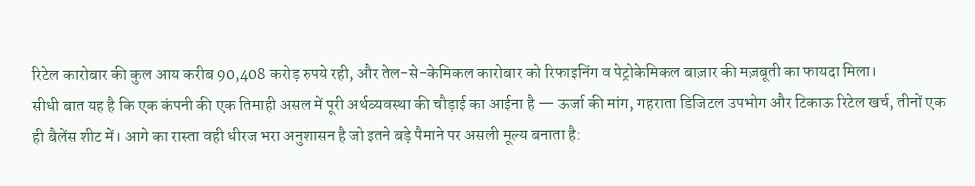रिटेल कारोबार की कुल आय करीब 90,408 करोड़ रुपये रही, और तेल-से-केमिकल कारोबार को रिफाइनिंग व पेट्रोकेमिकल बाज़ार की मज़बूती का फायदा मिला।
सीधी बात यह है कि एक कंपनी की एक तिमाही असल में पूरी अर्थव्यवस्था की चौड़ाई का आईना है — ऊर्जा की मांग, गहराता डिजिटल उपभोग और टिकाऊ रिटेल खर्च, तीनों एक ही बैलेंस शीट में। आगे का रास्ता वही धीरज भरा अनुशासन है जो इतने बड़े पैमाने पर असली मूल्य बनाता है: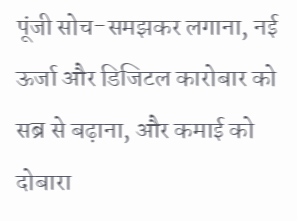पूंजी सोच-समझकर लगाना, नई ऊर्जा और डिजिटल कारोबार को सब्र से बढ़ाना, और कमाई को दोबारा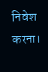निवेश करना।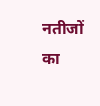नतीजों का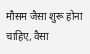मौसम जैसा शुरू होना चाहिए, वैसा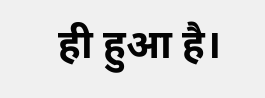ही हुआ है।